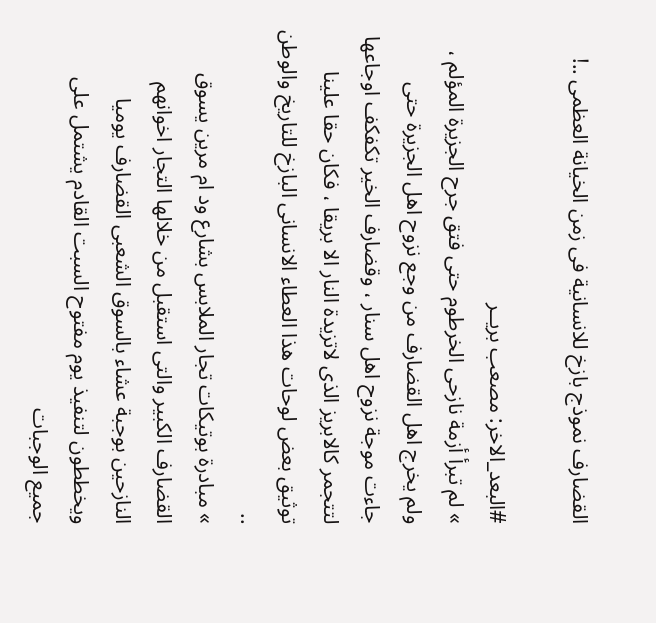القضارف نموذج بازخ للانسانية فى زمن الخيانة العظمى ..!

#البعد_الاخر: مصعب بريــر
» لم تبرأ أزمة نازحى الخرطوم حتى فتق جرح الجزيرة المؤلم ، ولم يخرج اهل القضارف من وجع نزوح اهل الجزيرة حتى جاءت موجة نزوح اهل سنار ، وقضارف الخير تكفكف اوجاعها لتتجمر كالابريز الذى لاتزيدة النار الا بريقا ، فكان حقا علينا توثيق بعض لوحات هذا العطاء الانسانى البازخ للتاريخ والوطن ..
» مبادرة بوتيكات تجار الملابس بشارع ود ام مرين يسوق القضارف الكبير والتى استقبل من خلالها التجار اخوانهم النازحين بوجبة عشاء بالسوق الشعبى القضارف يوميا ويخططون لتنفيذ يوم مفتوح السبت القادم يشتمل على جميع الوجبات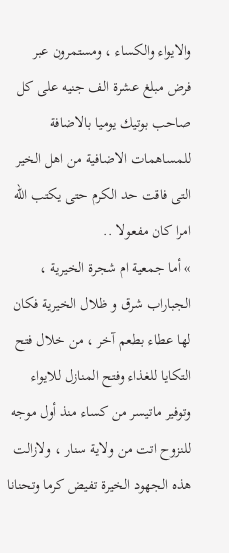والايواء والكساء ، ومستمرون عبر فرض مبلغ عشرة الف جنيه على كل صاحب بوتيك يوميا بالاضافة للمساهمات الاضافية من اهل الخير التى فاقت حد الكرم حتى يكتب الله امرا كان مفعولا ..
» أما جمعية ام شجرة الخيرية ، الجباراب شرق و ظلال الخيرية فكان لها عطاء بطعم آخر ، من خلال فتح التكايا للغذاء وفتح المنازل للايواء وتوفير ماتيسر من كساء منذ أول موجه للنزوح اتت من ولاية سنار ، ولازالت هذه الجهود الخيرة تفيض كرما وتحنانا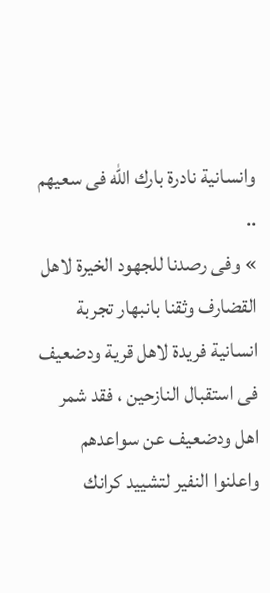وانسانية نادرة بارك الله فى سعيهم ..
» وفى رصدنا للجهود الخيرة لاهل القضارف وثقنا بانبهار تجربة انسانية فريدة لاهل قرية ودضعيف فى استقبال النازحين ، فقد شمر اهل ودضعيف عن سواعدهم واعلنوا النفير لتشييد كرانك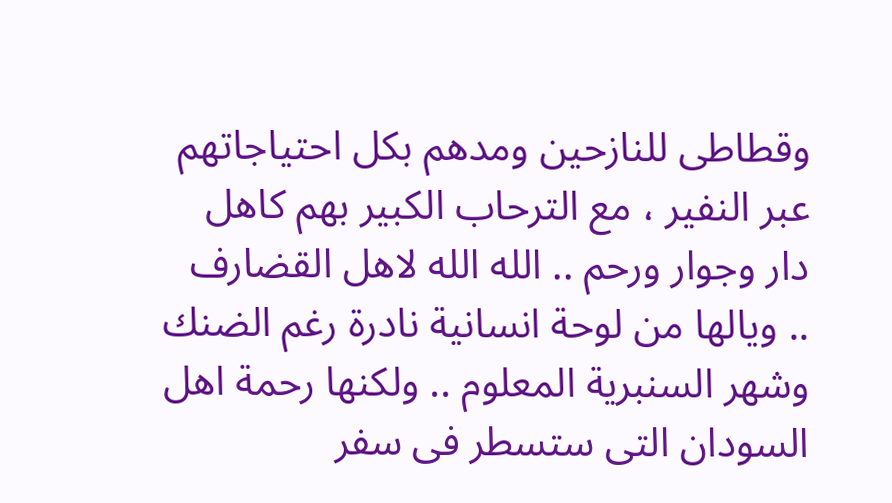وقطاطى للنازحين ومدهم بكل احتياجاتهم عبر النفير ، مع الترحاب الكبير بهم كاهل دار وجوار ورحم .. الله الله لاهل القضارف .. ويالها من لوحة انسانية نادرة رغم الضنك وشهر السنبرية المعلوم .. ولكنها رحمة اهل السودان التى ستسطر فى سفر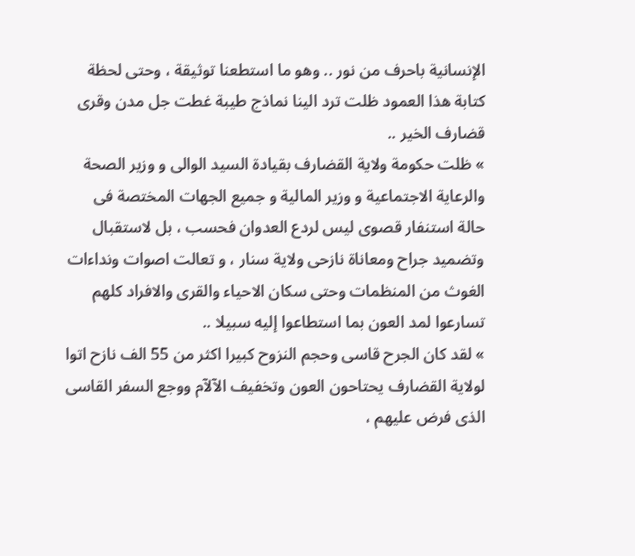الإنسانية باحرف من نور .. وهو ما استطعنا توثيقة ، وحتى لحظة كتابة هذا العمود ظلت ترد الينا نماذج طيبة غطت جل مدن وقرى قضارف الخير ..
» ظلت حكومة ولاية القضارف بقيادة السيد الوالى و وزير الصحة والرعاية الاجتماعية و وزير المالية و جميع الجهات المختصة فى حالة استنفار قصوى ليس لردع العدوان فحسب ، بل لاستقبال وتضميد جراح ومعاناة نازحى ولاية سنار ، و تعالت اصوات ونداءات الغوث من المنظمات وحتى سكان الاحياء والقرى والافراد كلهم تسارعوا لمد العون بما استطاعوا إليه سبيلا ..
» لقد كان الجرح قاسى وحجم النزوح كبيرا اكثر من 55 الف نازح اتوا لولاية القضارف يحتاحون العون وتخفيف الآلآم ووجع السفر القاسى الذى فرض عليهم ،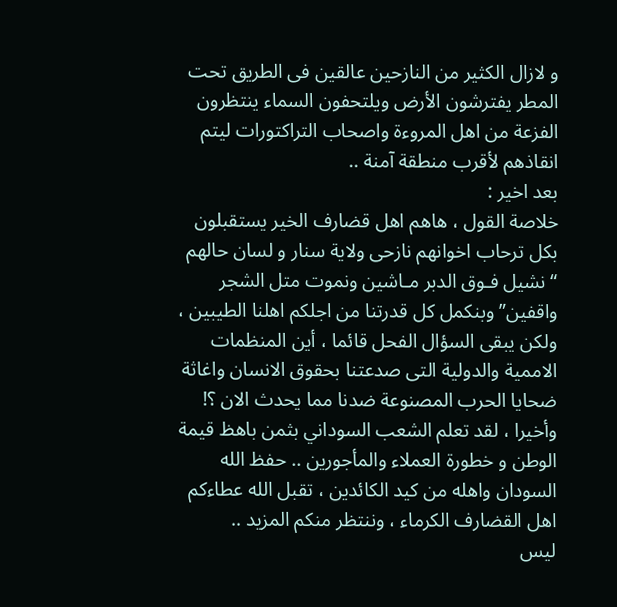و لازال الكثير من النازحين عالقين فى الطريق تحت المطر يفترشون الأرض ويلتحفون السماء ينتظرون الفزعة من اهل المروءة واصحاب التراكتورات ليتم انقاذهم لأقرب منطقة آمنة ..
بعد اخير :
خلاصة القول ، هاهم اهل قضارف الخير يستقبلون بكل ترحاب اخوانهم نازحى ولاية سنار و لسان حالهم “نشيل فـوق الدبر مـاشين ونموت متل الشجر واقفين” وبنكمل كل قدرتنا من اجلكم اهلنا الطيبين ، ولكن يبقى السؤال الفحل قائما ، أين المنظمات الاممية والدولية التى صدعتنا بحقوق الانسان واغاثة ضحايا الحرب المصنوعة ضدنا مما يحدث الان ؟! وأخيرا ، لقد تعلم الشعب السوداني بثمن باهظ قيمة الوطن و خطورة العملاء والمأجورين .. حفظ الله السودان واهله من كيد الكائدين ، تقبل الله عطاءكم اهل القضارف الكرماء ، وننتظر منكم المزيد ..
ليس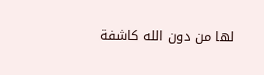لها من دون الله كاشفة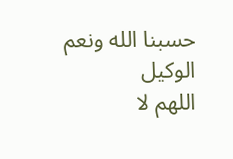حسبنا الله ونعم الوكيل
اللهم لا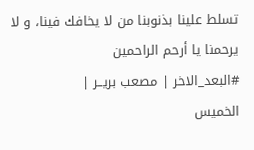تسلط علينا بذنوبنا من لا يخافك فينا، و لا يرحمنا يا أرحم الراحمين
#البعد_الاخر | مصعب بريــر |
الخميس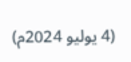(4 يوليو 2024م)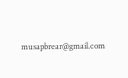musapbrear@gmail.com